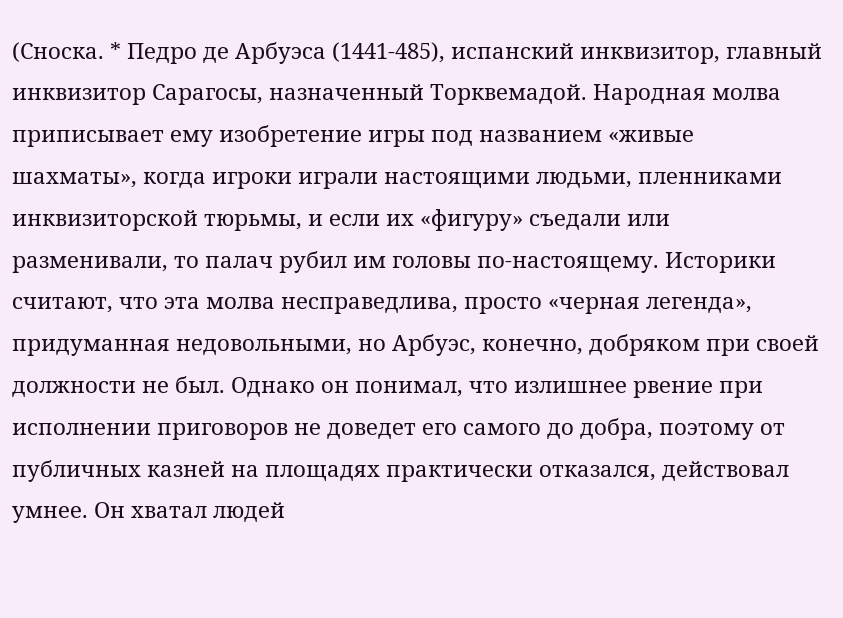(Сноска. * Педро де Арбуэса (1441-485), испанский инквизитор, главный инквизитор Сарагосы, назначенный Торквемадой. Народная молва приписывает ему изобретение игры под названием «живые шахматы», когда игроки играли настоящими людьми, пленниками инквизиторской тюрьмы, и если их «фигуру» съедали или разменивали, то палач рубил им головы по-настоящему. Историки считают, что эта молва несправедлива, просто «черная легенда», придуманная недовольными, но Арбуэс, конечно, добряком при своей должности не был. Однако он понимал, что излишнее рвение при исполнении приговоров не доведет его самого до добра, поэтому от публичных казней на площадях практически отказался, действовал умнее. Он хватал людей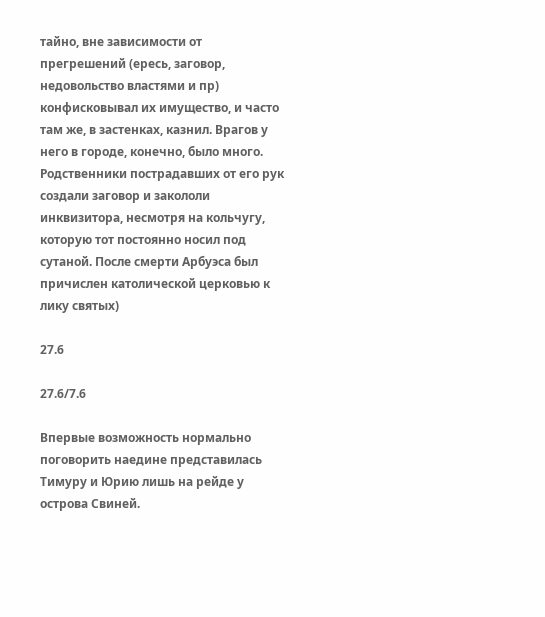тайно, вне зависимости от прегрешений (ересь, заговор, недовольство властями и пр) конфисковывал их имущество, и часто там же, в застенках, казнил. Врагов у него в городе, конечно, было много. Родственники пострадавших от его рук создали заговор и закололи инквизитора, несмотря на кольчугу, которую тот постоянно носил под сутаной. После смерти Арбуэса был причислен католической церковью к лику святых)

27.6

27.6/7.6

Впервые возможность нормально поговорить наедине представилась Тимуру и Юрию лишь на рейде у острова Свиней.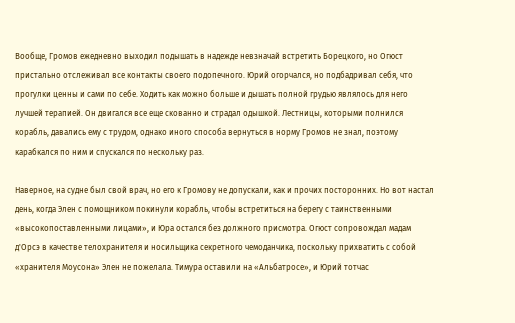Вообще, Громов ежедневно выходил подышать в надежде невзначай встретить Борецкого, но Огюст пристально отслеживал все контакты своего подопечного. Юрий огорчался, но подбадривал себя, что прогулки ценны и сами по себе. Ходить как можно больше и дышать полной грудью являлось для него лучшей терапией. Он двигался все еще скованно и страдал одышкой. Лестницы, которыми полнился корабль, давались ему с трудом, однако иного способа вернуться в норму Громов не знал, поэтому карабкался по ним и спускался по нескольку раз.

Наверное, на судне был свой врач, но его к Громову не допускали, как и прочих посторонних. Но вот настал день, когда Элен с помощником покинули корабль, чтобы встретиться на берегу с таинственными «высокопоставленными лицами», и Юра остался без должного присмотра. Огюст сопровождал мадам д'Орсэ в качестве телохранителя и носильщика секретного чемоданчика, поскольку прихватить с собой «хранителя Моусона» Элен не пожелала. Тимура оставили на «Альбатросе», и Юрий тотчас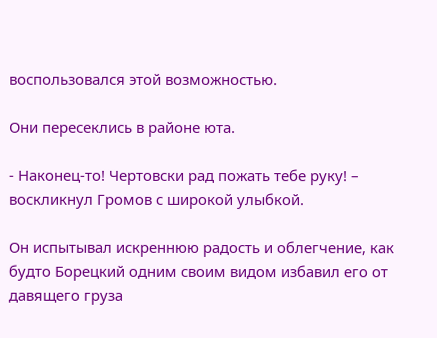воспользовался этой возможностью.

Они пересеклись в районе юта.

- Наконец-то! Чертовски рад пожать тебе руку! – воскликнул Громов с широкой улыбкой.

Он испытывал искреннюю радость и облегчение, как будто Борецкий одним своим видом избавил его от давящего груза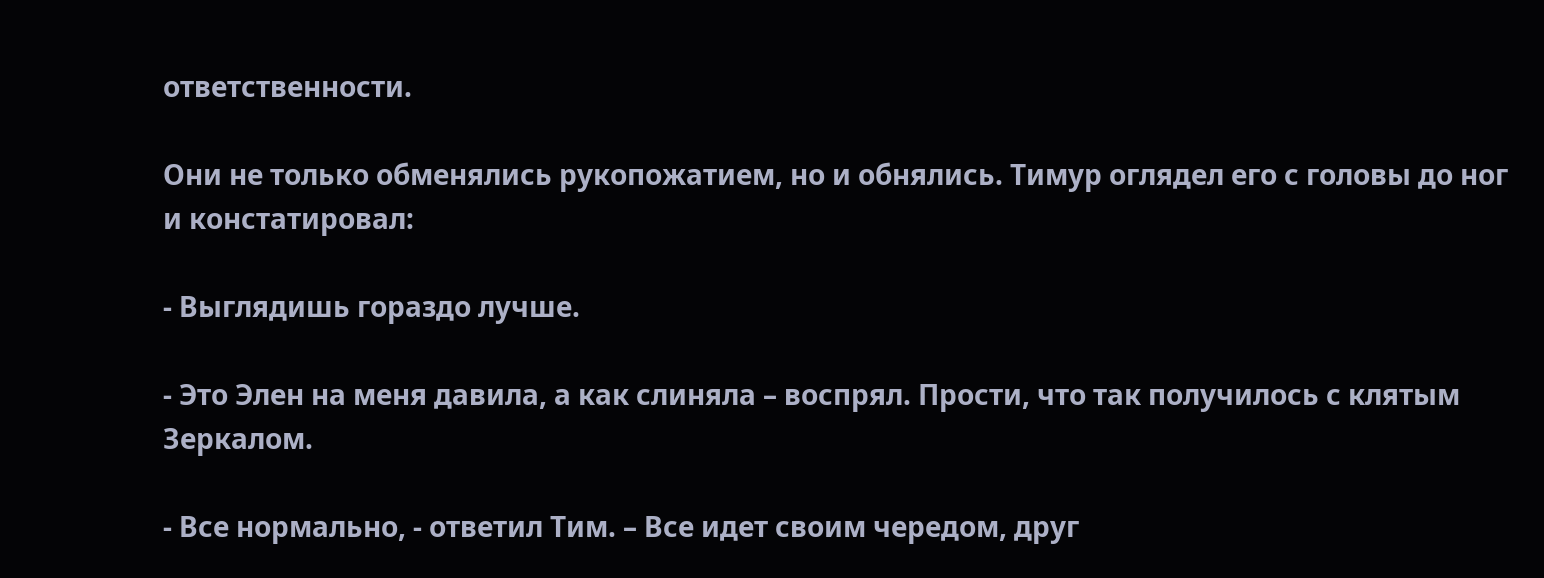ответственности.

Они не только обменялись рукопожатием, но и обнялись. Тимур оглядел его с головы до ног и констатировал:

- Выглядишь гораздо лучше.

- Это Элен на меня давила, а как слиняла – воспрял. Прости, что так получилось с клятым Зеркалом.

- Все нормально, - ответил Тим. – Все идет своим чередом, друг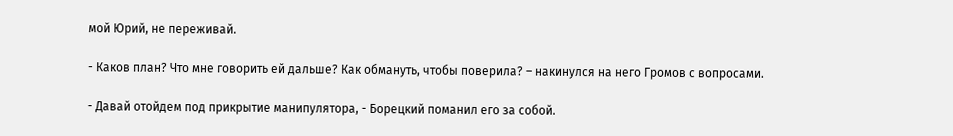мой Юрий, не переживай.

- Каков план? Что мне говорить ей дальше? Как обмануть, чтобы поверила? – накинулся на него Громов с вопросами.

- Давай отойдем под прикрытие манипулятора, - Борецкий поманил его за собой.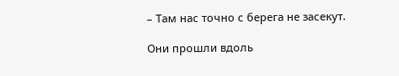– Там нас точно с берега не засекут.

Они прошли вдоль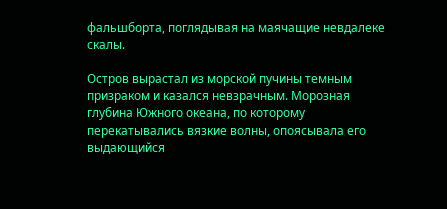фальшборта, поглядывая на маячащие невдалеке скалы.

Остров вырастал из морской пучины темным призраком и казался невзрачным. Морозная глубина Южного океана, по которому перекатывались вязкие волны, опоясывала его выдающийся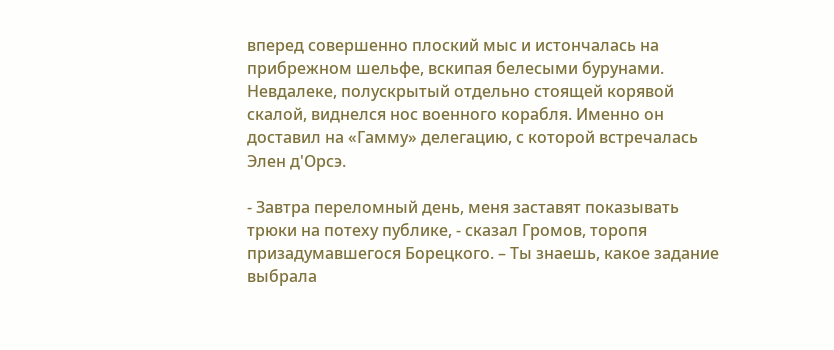вперед совершенно плоский мыс и истончалась на прибрежном шельфе, вскипая белесыми бурунами. Невдалеке, полускрытый отдельно стоящей корявой скалой, виднелся нос военного корабля. Именно он доставил на «Гамму» делегацию, с которой встречалась Элен д'Орсэ.

- Завтра переломный день, меня заставят показывать трюки на потеху публике, - сказал Громов, торопя призадумавшегося Борецкого. – Ты знаешь, какое задание выбрала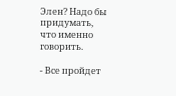Элен? Надо бы придумать, что именно говорить.

- Все пройдет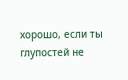хорошо, если ты глупостей не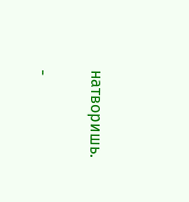натворишь.

-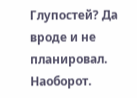Глупостей? Да вроде и не планировал. Наоборот.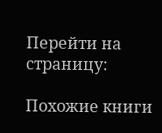Перейти на страницу:

Похожие книги